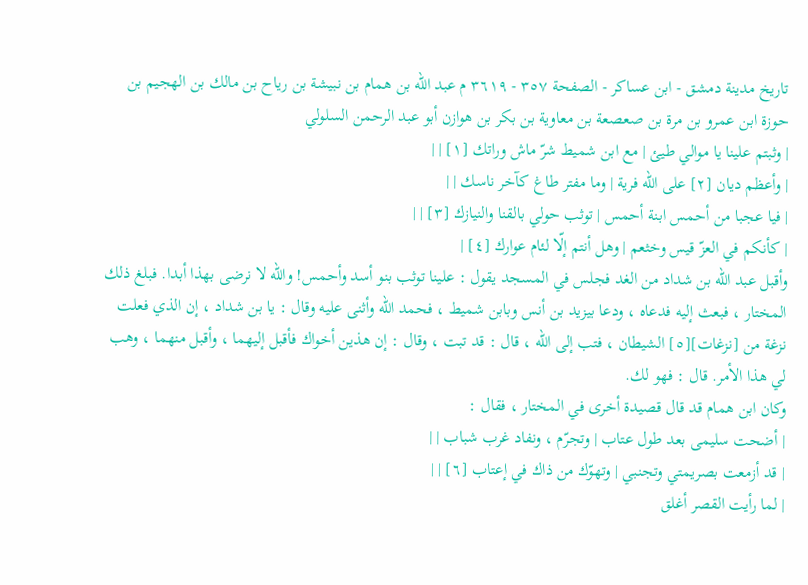تاريخ مدينة دمشق - ابن عساكر - الصفحة ٣٥٧ - ٣٦١٩ م عبد الله بن همام بن نبيشة بن رياح بن مالك بن الهجيم بن حوزة ابن عمرو بن مرة بن صعصعة بن معاوية بن بكر بن هوازن أبو عبد الرحمن السلولي
| وثبتم علينا يا موالي طيئ | مع ابن شميط شرّ ماش وراتك [١] | |
| وأعظم ديان [٢] على الله فرية | وما مفتر طاغ كآخر ناسك | |
| فيا عجبا من أحمس ابنة أحمس | توثب حولي بالقنا والنيازك [٣] | |
| كأنكم في العزّ قيس وخثعم | وهل أنتم إلّا لئام عوارك [٤] |
وأقبل عبد الله بن شداد من الغد فجلس في المسجد يقول : علينا توثب بنو أسد وأحمس! والله لا نرضى بهذا أبدا. فبلغ ذلك المختار ، فبعث إليه فدعاه ، ودعا بيزيد بن أنس وبابن شميط ، فحمد الله وأثنى عليه وقال : يا بن شداد ، إن الذي فعلت نزغة من [نزغات][٥] الشيطان ، فتب إلى الله ، قال : قد تبت ، وقال : إن هذين أخواك فأقبل إليهما ، وأقبل منهما ، وهب لي هذا الأمر. قال : فهو لك.
وكان ابن همام قد قال قصيدة أخرى في المختار ، فقال :
| أضحت سليمى بعد طول عتاب | وتجرّم ، ونفاد غرب شباب | |
| قد أزمعت بصريمتي وتجنبي | وتهوّك من ذاك في إعتاب [٦] | |
| لما رأيت القصر أغلق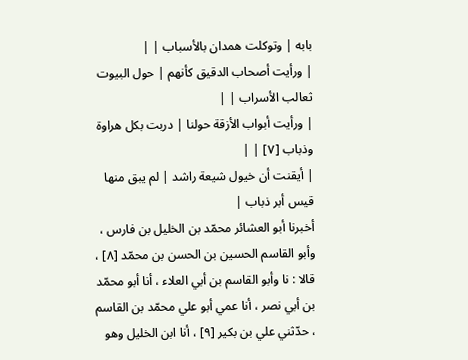بابه | وتوكلت همدان بالأسباب | |
| ورأيت أصحاب الدقيق كأنهم | حول البيوت ثعالب الأسراب | |
| ورأيت أبواب الأزقة حولنا | دربت بكل هراوة وذباب [٧] | |
| أيقنت أن خيول شيعة راشد | لم يبق منها قيس أبر ذباب |
أخبرنا أبو العشائر محمّد بن الخليل بن فارس ، وأبو القاسم الحسين بن الحسن بن محمّد [٨] ، قالا : نا وأبو القاسم بن أبي العلاء ، أنا أبو محمّد بن أبي نصر ، أنا عمي أبو علي محمّد بن القاسم ، حدّثني علي بن بكير [٩] ، أنا ابن الخليل وهو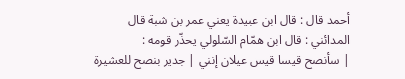أحمد قال : قال ابن عبيدة يعني عمر بن شبة قال المدائني : قال ابن همّام السّلولي يحذّر قومه :
| سأنصح قيسا قيس عيلان إنني | جدير بنصح للعشيرة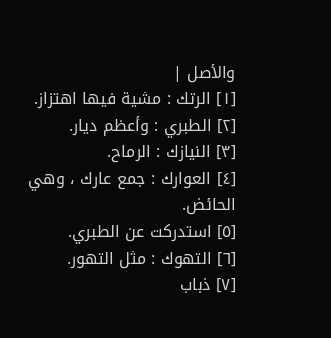والأصل |
[١] الرتك : مشية فيها اهتزاز.
[٢] الطبري : وأعظم ديار.
[٣] النيازك : الرماح.
[٤] العوارك : جمع عارك ، وهي الحائض.
[٥] استدركت عن الطبري.
[٦] التهوك : مثل التهور.
[٧] ذباب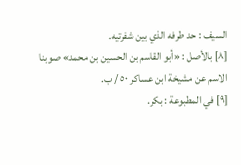السيف : حد طرفه الذي بين شفرتيه.
[٨] بالأصل : «أبو القاسم بن الحسين بن محمد» صوبنا الاسم عن مشيخة ابن عساكر ٥٠ / ب.
[٩] في المطبوعة : بكر.